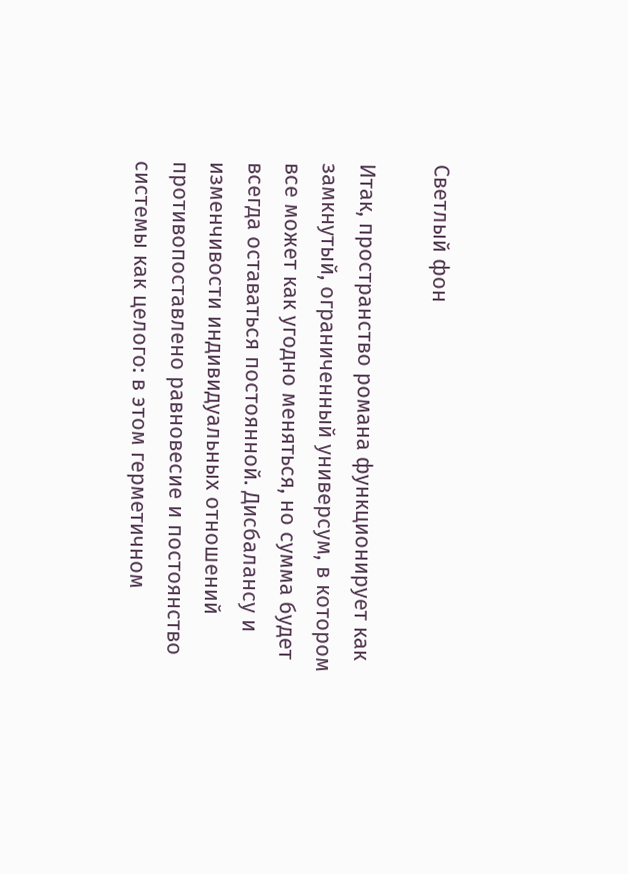Светлый фон

Итак, пространство романа функционирует как замкнутый, ограниченный универсум, в котором все может как угодно меняться, но сумма будет всегда оставаться постоянной. Дисбалансу и изменчивости индивидуальных отношений противопоставлено равновесие и постоянство системы как целого: в этом герметичном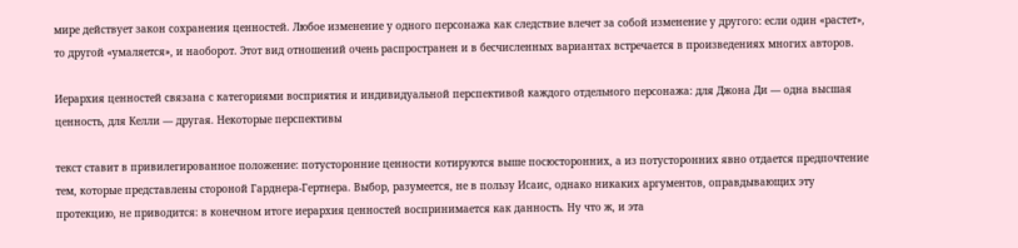мире действует закон сохранения ценностей. Любое изменение у одного персонажа как следствие влечет за собой изменение у другого: если один «растет», то другой «умаляется», и наоборот. Этот вид отношений очень распространен и в бесчисленных вариантах встречается в произведениях многих авторов.

Иерархия ценностей связана с категориями восприятия и индивидуальной перспективой каждого отдельного персонажа: для Джона Ди — одна высшая ценность, для Келли — другая. Некоторые перспективы

текст ставит в привилегированное положение: потусторонние ценности котируются выше посюсторонних, а из потусторонних явно отдается предпочтение тем, которые представлены стороной Гарднера-Гертнера. Выбор, разумеется, не в пользу Исаис, однако никаких аргументов, оправдывающих эту протекцию, не приводится: в конечном итоге иерархия ценностей воспринимается как данность. Ну что ж, и эта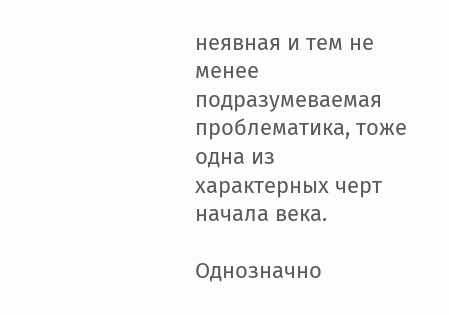неявная и тем не менее подразумеваемая проблематика, тоже одна из характерных черт начала века.

Однозначно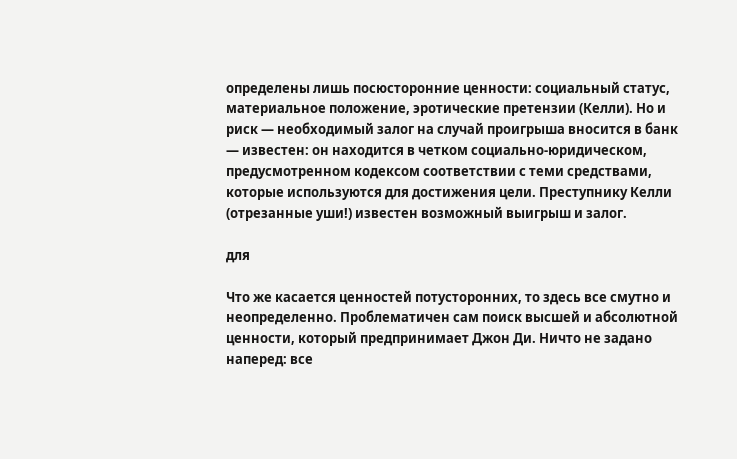определены лишь посюсторонние ценности: социальный статус, материальное положение, эротические претензии (Келли). Но и риск — необходимый залог на случай проигрыша вносится в банк — известен: он находится в четком социально-юридическом, предусмотренном кодексом соответствии с теми средствами, которые используются для достижения цели. Преступнику Келли (отрезанные уши!) известен возможный выигрыш и залог.

для

Что же касается ценностей потусторонних, то здесь все смутно и неопределенно. Проблематичен сам поиск высшей и абсолютной ценности, который предпринимает Джон Ди. Ничто не задано наперед: все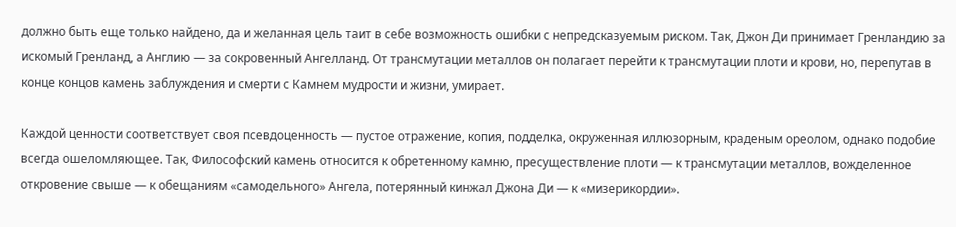должно быть еще только найдено, да и желанная цель таит в себе возможность ошибки с непредсказуемым риском. Так, Джон Ди принимает Гренландию за искомый Гренланд, а Англию — за сокровенный Ангелланд. От трансмутации металлов он полагает перейти к трансмутации плоти и крови, но, перепутав в конце концов камень заблуждения и смерти с Камнем мудрости и жизни, умирает.

Каждой ценности соответствует своя псевдоценность — пустое отражение, копия, подделка, окруженная иллюзорным, краденым ореолом, однако подобие всегда ошеломляющее. Так, Философский камень относится к обретенному камню, пресуществление плоти — к трансмутации металлов, вожделенное откровение свыше — к обещаниям «самодельного» Ангела, потерянный кинжал Джона Ди — к «мизерикордии».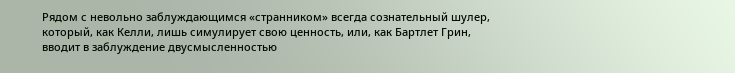Рядом с невольно заблуждающимся «странником» всегда сознательный шулер, который, как Келли, лишь симулирует свою ценность, или, как Бартлет Грин, вводит в заблуждение двусмысленностью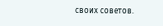своих советов.